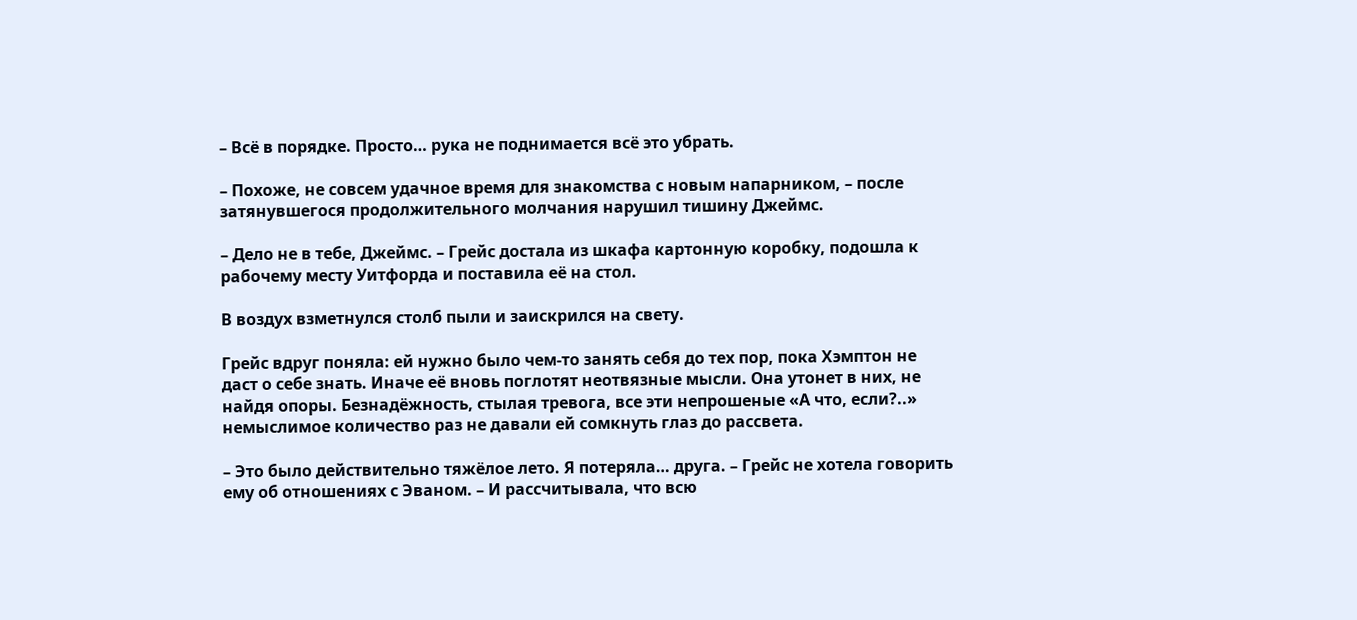– Всё в порядке. Просто… рука не поднимается всё это убрать.

– Похоже, не совсем удачное время для знакомства с новым напарником, – после затянувшегося продолжительного молчания нарушил тишину Джеймс.

– Дело не в тебе, Джеймс. – Грейс достала из шкафа картонную коробку, подошла к рабочему месту Уитфорда и поставила её на стол.

В воздух взметнулся столб пыли и заискрился на свету.

Грейс вдруг поняла: ей нужно было чем-то занять себя до тех пор, пока Хэмптон не даст о себе знать. Иначе её вновь поглотят неотвязные мысли. Она утонет в них, не найдя опоры. Безнадёжность, стылая тревога, все эти непрошеные «А что, если?..» немыслимое количество раз не давали ей сомкнуть глаз до рассвета.

– Это было действительно тяжёлое лето. Я потеряла… друга. – Грейс не хотела говорить ему об отношениях с Эваном. – И рассчитывала, что всю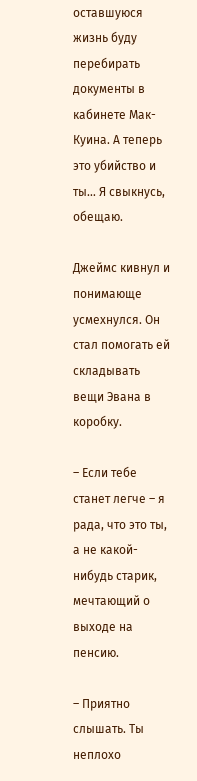оставшуюся жизнь буду перебирать документы в кабинете Мак-Куина. А теперь это убийство и ты… Я свыкнусь, обещаю.

Джеймс кивнул и понимающе усмехнулся. Он стал помогать ей складывать вещи Эвана в коробку.

– Если тебе станет легче – я рада, что это ты, а не какой-нибудь старик, мечтающий о выходе на пенсию.

– Приятно слышать. Ты неплохо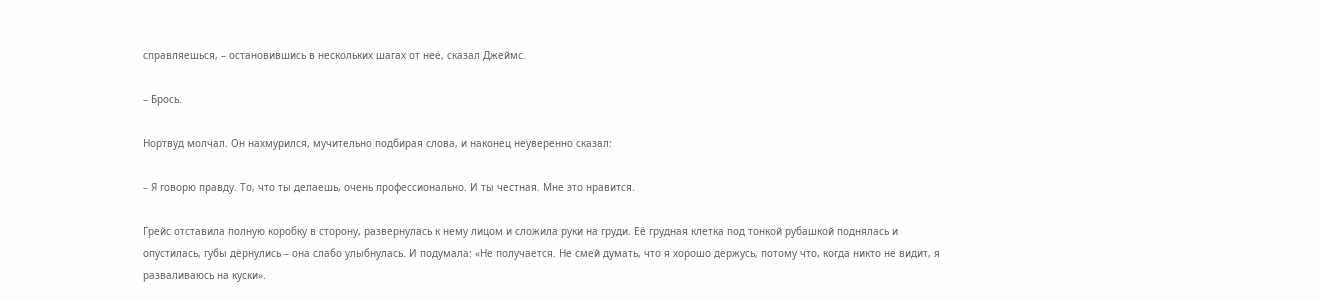справляешься, – остановившись в нескольких шагах от неё, сказал Джеймс.

– Брось.

Нортвуд молчал. Он нахмурился, мучительно подбирая слова, и наконец неуверенно сказал:

– Я говорю правду. То, что ты делаешь, очень профессионально. И ты честная. Мне это нравится.

Грейс отставила полную коробку в сторону, развернулась к нему лицом и сложила руки на груди. Её грудная клетка под тонкой рубашкой поднялась и опустилась, губы дёрнулись – она слабо улыбнулась. И подумала: «Не получается. Не смей думать, что я хорошо держусь, потому что, когда никто не видит, я разваливаюсь на куски».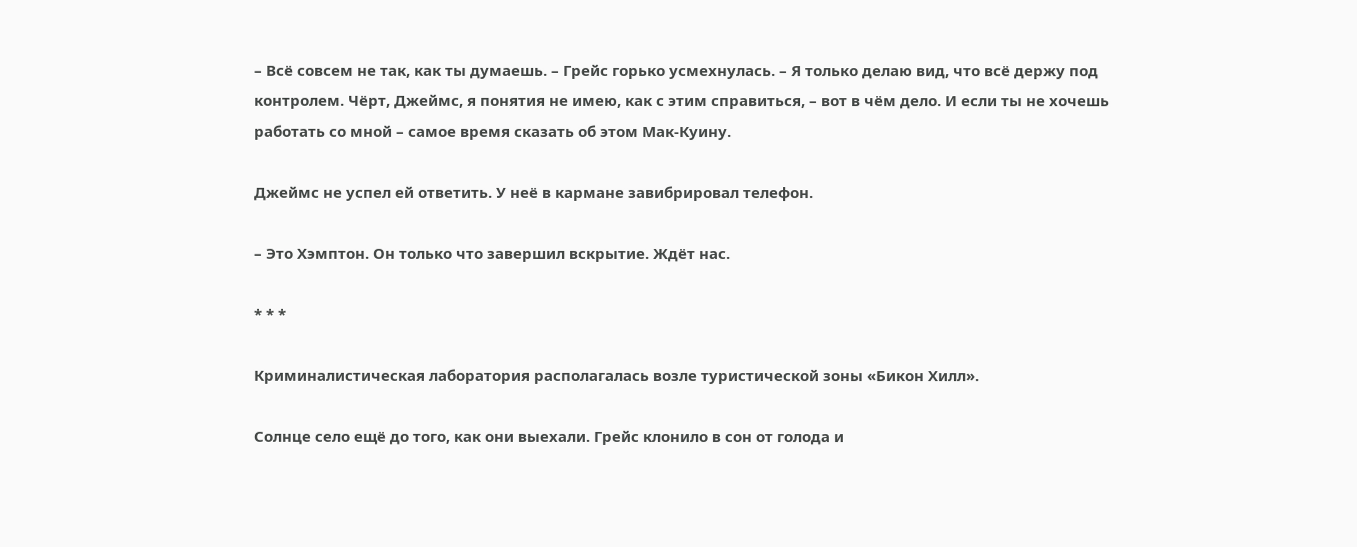– Всё совсем не так, как ты думаешь. – Грейс горько усмехнулась. – Я только делаю вид, что всё держу под контролем. Чёрт, Джеймс, я понятия не имею, как с этим справиться, – вот в чём дело. И если ты не хочешь работать со мной – самое время сказать об этом Мак-Куину.

Джеймс не успел ей ответить. У неё в кармане завибрировал телефон.

– Это Хэмптон. Он только что завершил вскрытие. Ждёт нас.

* * *

Криминалистическая лаборатория располагалась возле туристической зоны «Бикон Хилл».

Солнце село ещё до того, как они выехали. Грейс клонило в сон от голода и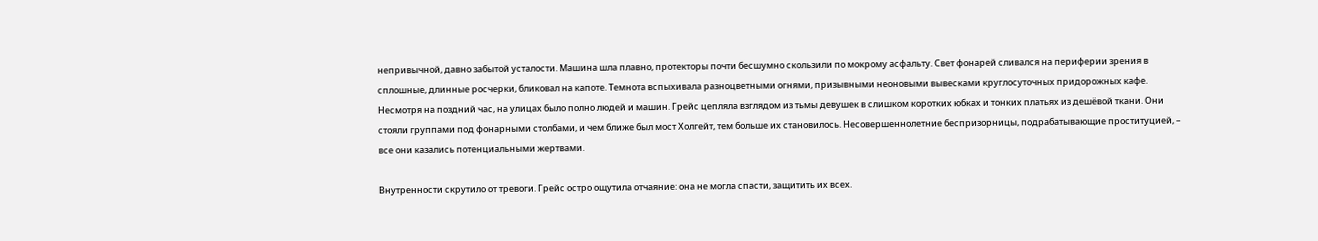непривычной, давно забытой усталости. Машина шла плавно, протекторы почти бесшумно скользили по мокрому асфальту. Свет фонарей сливался на периферии зрения в сплошные, длинные росчерки, бликовал на капоте. Темнота вспыхивала разноцветными огнями, призывными неоновыми вывесками круглосуточных придорожных кафе. Несмотря на поздний час, на улицах было полно людей и машин. Грейс цепляла взглядом из тьмы девушек в слишком коротких юбках и тонких платьях из дешёвой ткани. Они стояли группами под фонарными столбами, и чем ближе был мост Холгейт, тем больше их становилось. Несовершеннолетние беспризорницы, подрабатывающие проституцией, – все они казались потенциальными жертвами.

Внутренности скрутило от тревоги. Грейс остро ощутила отчаяние: она не могла спасти, защитить их всех.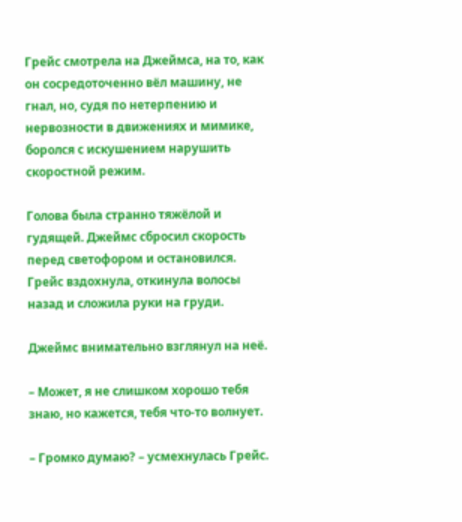Грейс смотрела на Джеймса, на то, как он сосредоточенно вёл машину, не гнал, но, судя по нетерпению и нервозности в движениях и мимике, боролся с искушением нарушить скоростной режим.

Голова была странно тяжёлой и гудящей. Джеймс сбросил скорость перед светофором и остановился. Грейс вздохнула, откинула волосы назад и сложила руки на груди.

Джеймс внимательно взглянул на неё.

– Может, я не слишком хорошо тебя знаю, но кажется, тебя что-то волнует.

– Громко думаю? – усмехнулась Грейс.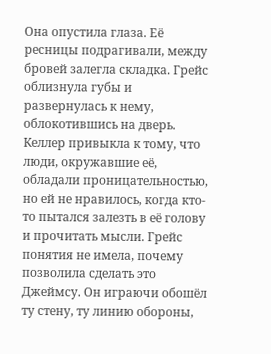Она опустила глаза. Её ресницы подрагивали, между бровей залегла складка. Грейс облизнула губы и развернулась к нему, облокотившись на дверь. Келлер привыкла к тому, что люди, окружавшие её, обладали проницательностью, но ей не нравилось, когда кто-то пытался залезть в её голову и прочитать мысли. Грейс понятия не имела, почему позволила сделать это Джеймсу. Он играючи обошёл ту стену, ту линию обороны,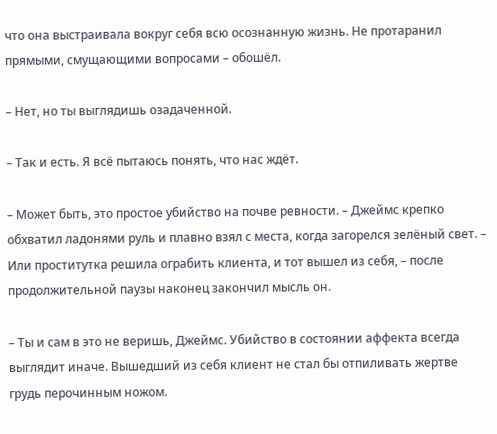что она выстраивала вокруг себя всю осознанную жизнь. Не протаранил прямыми, смущающими вопросами – обошёл.

– Нет, но ты выглядишь озадаченной.

– Так и есть. Я всё пытаюсь понять, что нас ждёт.

– Может быть, это простое убийство на почве ревности. – Джеймс крепко обхватил ладонями руль и плавно взял с места, когда загорелся зелёный свет. – Или проститутка решила ограбить клиента, и тот вышел из себя, – после продолжительной паузы наконец закончил мысль он.

– Ты и сам в это не веришь, Джеймс. Убийство в состоянии аффекта всегда выглядит иначе. Вышедший из себя клиент не стал бы отпиливать жертве грудь перочинным ножом.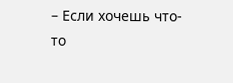– Если хочешь что-то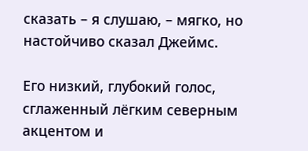сказать – я слушаю, – мягко, но настойчиво сказал Джеймс.

Его низкий, глубокий голос, сглаженный лёгким северным акцентом и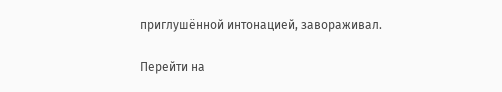приглушённой интонацией, завораживал.

Перейти на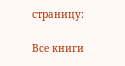страницу:

Все книги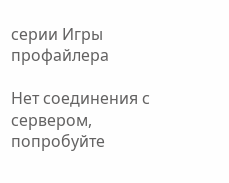серии Игры профайлера

Нет соединения с сервером, попробуйте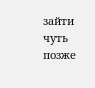зайти чуть позже